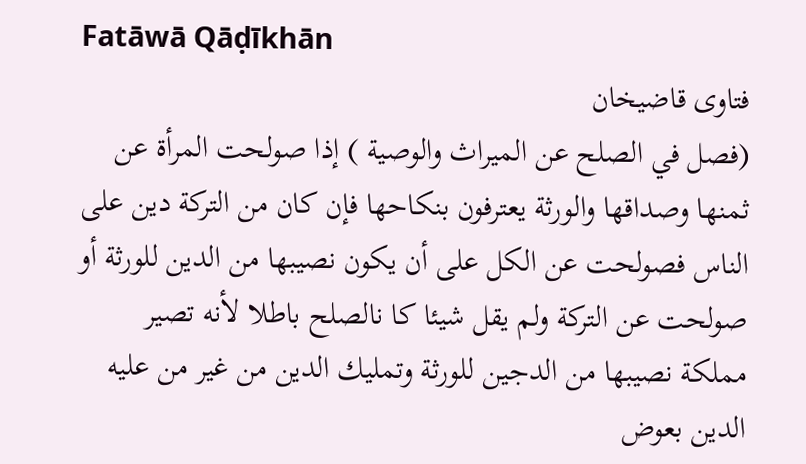Fatāwā Qāḍīkhān
فتاوى قاضيخان
(فصل في الصلح عن الميراث والوصية ) إذا صولحت المرأة عن ثمنها وصداقها والورثة يعترفون بنكاحها فإن كان من التركة دين على الناس فصولحت عن الكل على أن يكون نصيبها من الدين للورثة أو صولحت عن التركة ولم يقل شيئا كا نالصلح باطلا لأنه تصير مملكة نصيبها من الدجين للورثة وتمليك الدين من غير من عليه الدين بعوض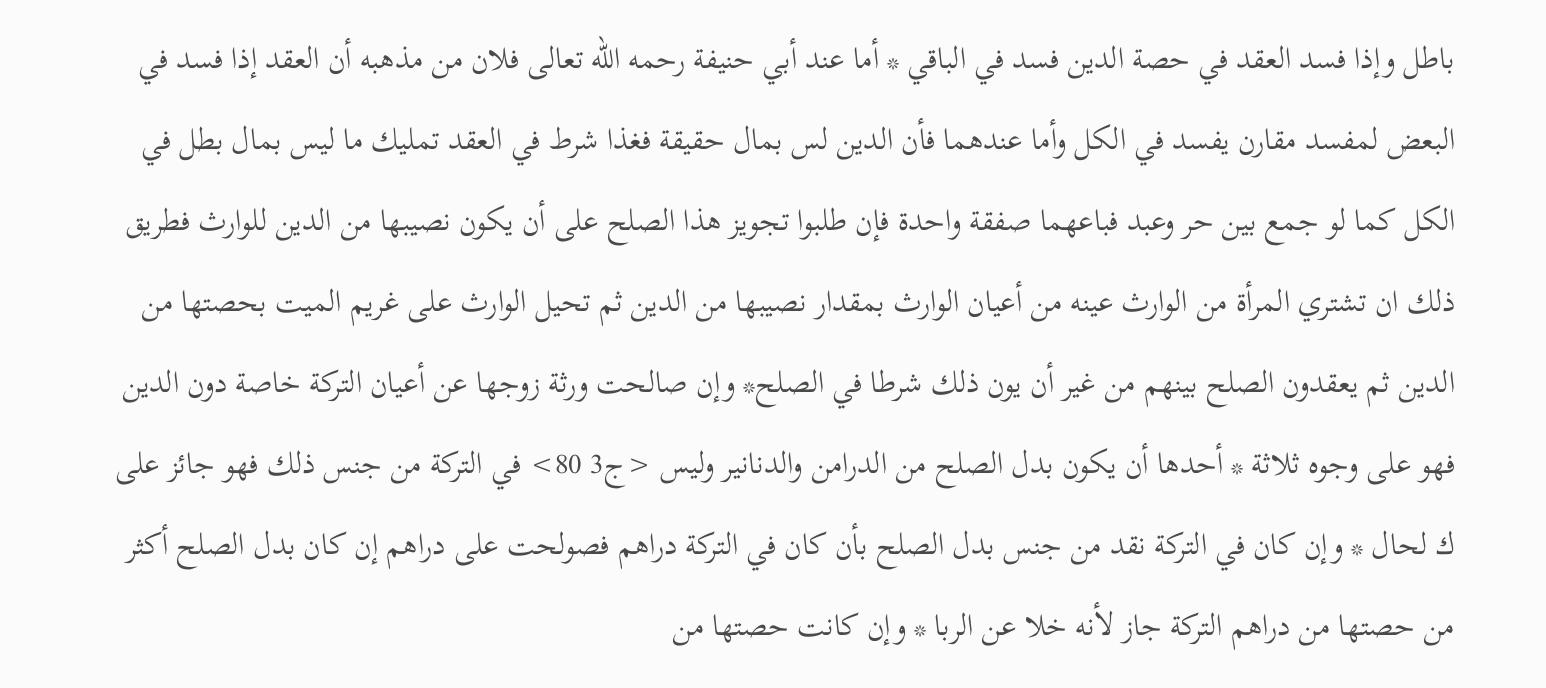باطل وإذا فسد العقد في حصة الدين فسد في الباقي * أما عند أبي حنيفة رحمه الله تعالى فلان من مذهبه أن العقد إذا فسد في البعض لمفسد مقارن يفسد في الكل وأما عندهما فأن الدين لس بمال حقيقة فغذا شرط في العقد تمليك ما ليس بمال بطل في الكل كما لو جمع بين حر وعبد فباعهما صفقة واحدة فإن طلبوا تجويز هذا الصلح على أن يكون نصيبها من الدين للوارث فطريق ذلك ان تشتري المرأة من الوارث عينه من أعيان الوارث بمقدار نصيبها من الدين ثم تحيل الوارث على غريم الميت بحصتها من الدين ثم يعقدون الصلح بينهم من غير أن يون ذلك شرطا في الصلح* وإن صالحت ورثة زوجها عن أعيان التركة خاصة دون الدين فهو على وجوه ثلاثة * أحدها أن يكون بدل الصلح من الدرامن والدنانير وليس <ج3 80> في التركة من جنس ذلك فهو جائز على ك لحال * وإن كان في التركة نقد من جنس بدل الصلح بأن كان في التركة دراهم فصولحت على دراهم إن كان بدل الصلح أكثر من حصتها من دراهم التركة جاز لأنه خلا عن الربا * وإن كانت حصتها من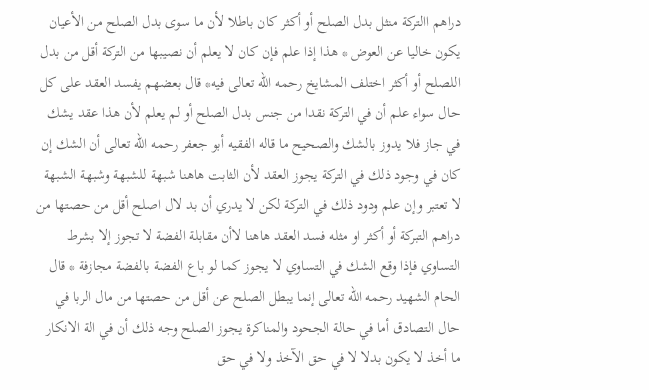دراهم االتركة منثل بدل الصلح أو أكثر كان باطلا لأن ما سوى بدل الصلح من الأعيان يكون خاليا عن العوض * هذا إذا علم فإن كان لا يعلم أن نصيبها من التركة أقل من بدل اللصلح أو أكثر اختلف المشايخ رحمه الله تعالى فيه* قال بعضهم يفسد العقد على كل حال سواء علم أن في التركة نقدا من جنس بدل الصلح أو لم يعلم لأن هذا عقد يشك في جاز فلا يدوز بالشك والصحيح ما قاله الفقيه أبو جعفر رحمه الله تعالى أن الشك إن كان في وجود ذلك في التركة يجوز العقد لأن الثابت هاهنا شبهة للشبهة وشبهة الشبهة لا تعتبر وإن علم ودود ذلك في التركة لكن لا يدري أن بد لال اصلح أقل من حصتها من دراهم التبركة أو أكثر او مثله فسد العقد هاهنا لاأن مقابلة الفضة لا تجوز إلا بشرط التساوي فإذا وقع الشك في التساوي لا يجوز كما لو باع الفضة بالفضة مجازفة * قال الحام الشهيد رحمه الله تعالى إنما يبطل الصلح عن أقل من حصتها من مال الربا في حال التصادق أما في حالة الجحود والمناكرة يجوز الصلح وجه ذلك أن في الة الانكار ما أخذ لا يكون بدلا لا في حق الآخذ ولا في حق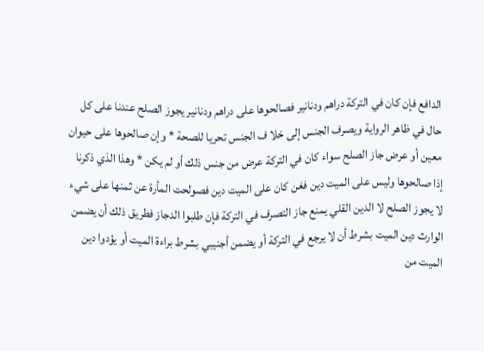الدافع فإن كان في التركة دراهم ودنانير فصالحوها على دراهم ودنانير يجوز الصلح عندنا على كل حال في ظاهر الرواية ويصرف الجنس إلى خلا ف الجنس تحريا للصحة * وإن صالحوها على حيوان معين أو عرض جاز الصلح سواء كان في التركة عرض من جنس ذلك أو لم يكن * وهذا الذي ذكرنا إذا صالحوها وليس على الميت دين فغن كان على الميت دين فصولحت المأرة عن ثمنها على شيء لا يجوز الصلح لا الدين القلي يمنع جاز التصرف في التركة فإن طلبوا الدجاز فطريق ذلك أن يضمن الوارث دين الميت بشرط أن لا يرجع في التركة أو يضمن أجنيبي بشرط براءة الميت أو يؤدوا دين الميت من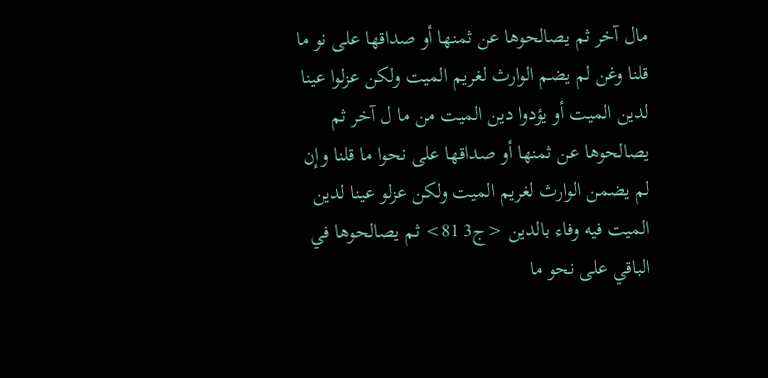مال آخر ثم يصالحوها عن ثمنها أو صداقها على نو ما قلنا وغن لم يضم الوارث لغريم الميت ولكن عزلوا عينا لدين الميت أو يؤدوا دين الميت من ما ل آخر ثم يصالحوها عن ثمنها أو صداقها على نحوا ما قلنا وإن لم يضمن الوارث لغريم الميت ولكن عزلو عينا لدين الميت فيه وفاء بالدين <ج3 81> ثم يصالحوها في الباقي على نحو ما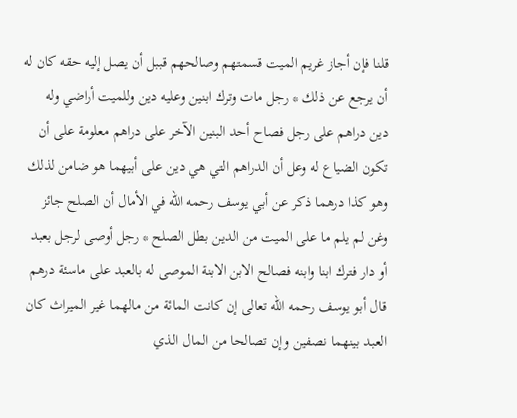قلنا فإن أجاز غريم الميت قسمتهم وصالحهم قببل أن يصل إليه حقه كان له أن يرجع عن ذلك * رجل مات وترك ابنين وعليه دين وللميت أراضي وله دين دراهم على رجل فصاح أحد البنين الآخر على دراهم معلومة على أن تكون الضياع له وعل أن الدراهم التي هي دين على أبيهما هو ضامن لذلك وهو كذا درهما ذكر عن أبي يوسف رحمه الله في الأمال أن الصلح جائز وغن لم يلم ما على الميت من الدين بطل الصلح * رجل أوصى لرجل بعبد أو دار فترك ابنا وابنه فصالح الابن الابنة الموصى له بالعبد على ماسئة درهم قال أبو يوسف رحمه الله تعالى إن كانت المائة من مالهما غير الميراث كان العبد بينهما نصفين وإن تصالحا من المال الذي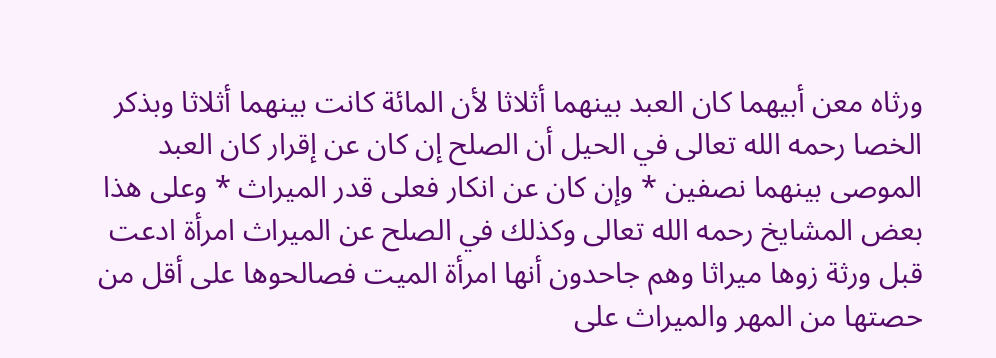ورثاه معن أبيهما كان العبد بينهما أثلاثا لأن المائة كانت بينهما أثلاثا وبذكر الخصا رحمه الله تعالى في الحيل أن الصلح إن كان عن إقرار كان العبد الموصى بينهما نصفين * وإن كان عن انكار فعلى قدر الميراث * وعلى هذا بعض المشايخ رحمه الله تعالى وكذلك في الصلح عن الميراث امرأة ادعت قبل ورثة زوها ميراثا وهم جاحدون أنها امرأة الميت فصالحوها على أقل من حصتها من المهر والميراث على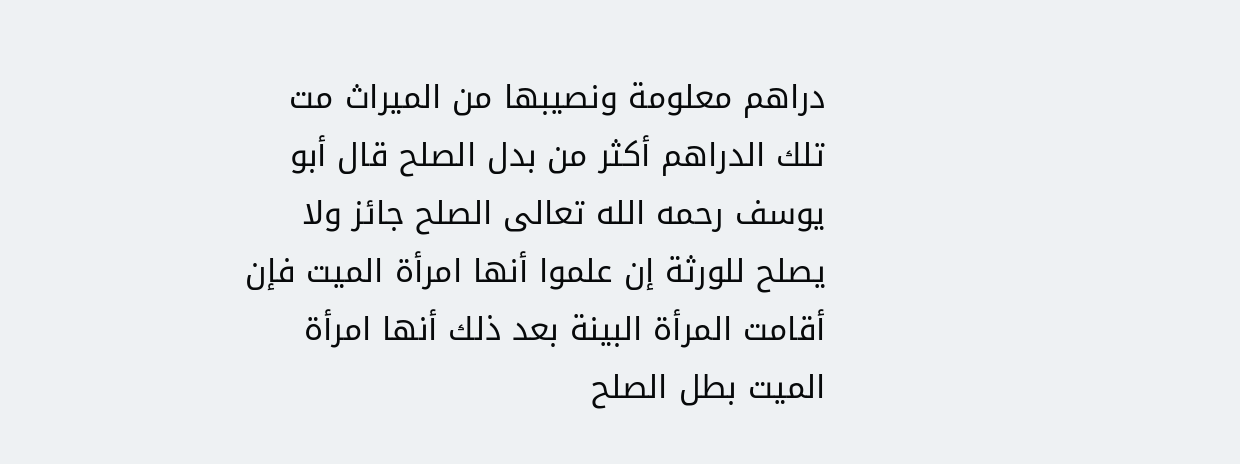دراهم معلومة ونصيبها من الميراث مت تلك الدراهم أكثر من بدل الصلح قال أبو يوسف رحمه الله تعالى الصلح جائز ولا يصلح للورثة إن علموا أنها امرأة الميت فإن أقامت المرأة البينة بعد ذلك أنها امرأة الميت بطل الصلح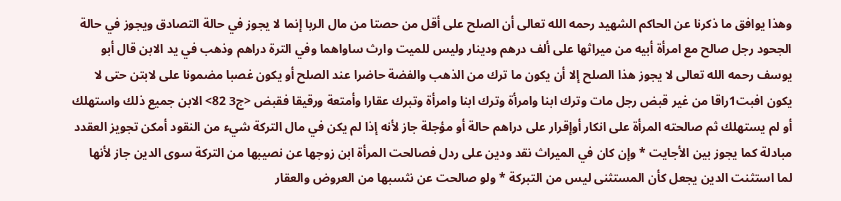وهذا يوافق ما ذكرنا عن الحاكم الشهيد رحمه الله تعالى أن الصلح على أقل من حصتا من مال الربا إنما لا يجوز في حالة التصادق ويجوز في حالة الجحود رجل صالح مع امرأة أبيه من ميراثها على ألف درهم ودينار وليس للميت وارث ساواهما وفي الترة دراهم وذهب في يد الابن قال أبو يوسف رحمه الله تعالى لا يجوز هذا الصلح إلا أن يكون ما ترك من الذهب والفضة حاضرا عند الصلح أو يكون غصبا مضمونا على لابتن حتى لا يكون افبت1راقا من غير قبض رجل مات وترك ابنا وامرأة وترك ابنا وامرأة وتبرك عقارا وأمتعة ورقيقا فقبض <ج3 82> الابن جميع ذلك واستهلك أو لم يستهلك ثم صالحته المرأة على انكار أوإقرار على دراهم حالة أو مؤجلة جاز لأنه إذا لم يكن في مال التركة شيء من النقود أمكن تجويز العقدد مبادلة كما يجوز بين الأجايت * وإن كان في الميراث نقد ودين على ردل فصالحت المرأة ابن زوجها عن نصيبها من التركة سوى الدين جاز لأنها لما استثنت الدين يجعل كأن المستثنى ليس من التبركة * ولو صالحت عن نثسبها من العروض والعقار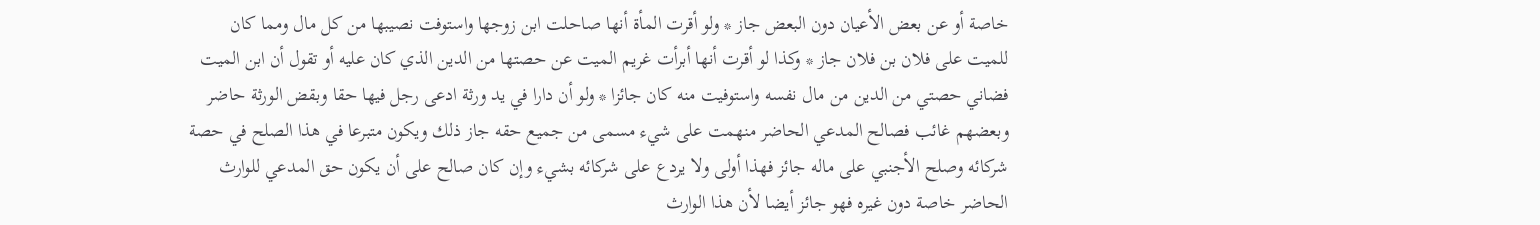خاصة أو عن بعض الأعيان دون البعض جاز * ولو أقرت المأة أنها صاحلت ابن زوجها واستوفت نصيبها من كل مال ومما كان للميت على فلان بن فلان جاز * وكذا لو أقرت أنها أبرأت غريم الميت عن حصتها من الدين الذي كان عليه أو تقول أن ابن الميت فضاني حصتي من الدين من مال نفسه واستوفيت منه كان جائزا * ولو أن دارا في يد ورثة ادعى رجل فيها حقا وبقض الورثة حاضر وبعضهم غائب فصالح المدعي الحاضر منهمت على شيء مسمى من جميع حقه جاز ذلك ويكون متبرعا في هذا الصلح في حصة شركائه وصلح الأجنبي على ماله جائز فهذا أولى ولا يردع على شركائه بشيء وإن كان صالح على أن يكون حق المدعي للوارث الحاضر خاصة دون غيره فهو جائز أيضا لأن هذا الوارث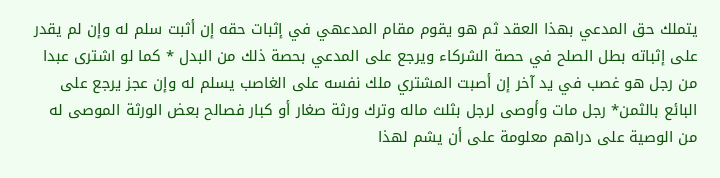يتملك حق المدعي بهذا العقد ثم هو يقوم مقام المدعهي في إثبات حقه إن أثبت سلم له وإن لم يقدر على إثباته بطل الصلح في حصة الشركاء ويرجع على المدعي بحصة ذلك من البدل * كما لو اشترى عبدا من رجل هو غصب في يد آخر إن أصبت المشتري ملك نفسه على الغاصب يسلم له وإن عجز يرجع على البائع بالثمن* رجل مات وأوصى لرجل بثلث ماله وترك ورثة صغار أو كبار فصالح بعض الورثة الموصى له من الوصية على دراهم معلومة على أن يشم لهذا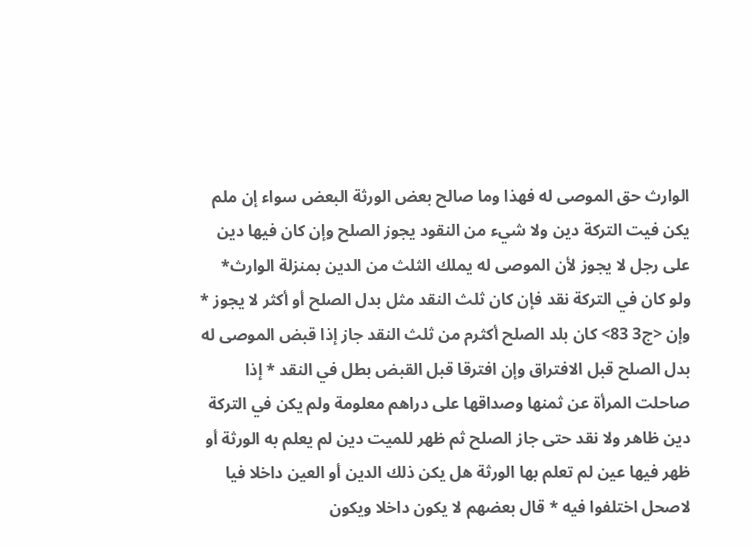الوارث حق الموصى له فهذا وما صالح بعض الورثة البعض سواء إن ملم يكن فيت التركة دين ولا شيء من النقود يجوز الصلح وإن كان فيها دين على رجل لا يجوز لأن الموصى له يملك الثلث من الدين بمنزلة الوارث* ولو كان في التركة نقد فإن كان ثلث النقد مثل بدل الصلح أو أكثر لا يجوز * وإن <ج3 83> كان بلد الصلح أكثرم من ثلث النقد جاز إذا قبض الموصى له بدل الصلح قبل الافتراق وإن افترقا قبل القبض بطل في النقد * إذا صاحلت المرأة عن ثمنها وصداقها على دراهم معلومة ولم يكن في التركة دين ظاهر ولا نقد حتى جاز الصلح ثم ظهر للميت دين لم يعلم به الورثة أو ظهر فيها عين لم تعلم بها الورثة هل يكن ذلك الدين أو العين داخلا فيا لاصحل اختلفوا فيه * قال بعضهم لا يكون داخلا ويكون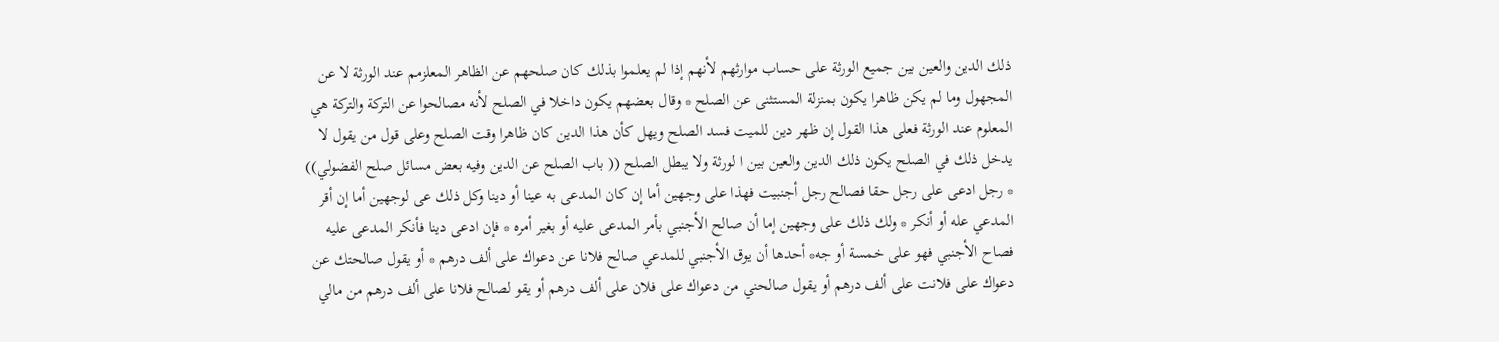ذلك الدين والعين بين جميع الورثة على حساب موارثهم لأنهم إذا لم يعلموا بذلك كان صلحهم عن الظاهر المعلزمم عند الورثة لا عن المجهول وما لم يكن ظاهرا يكون بمنزلة المستثنى عن الصلح * وقال بعضهم يكون داخلا في الصلح لأنه مصالحوا عن التركة والتركة هي المعلوم عند الورثة فعلى هذا القول إن ظهر دين للميت فسد الصلح ويهل كأن هذا الدين كان ظاهرا وقت الصلح وعلى قول من يقول لا يدخل ذلك في الصلح يكون ذلك الدين والعين بين ا لورثة ولا يبطل الصلح (( باب الصلح عن الدين وفيه بعض مسائل صلح الفضولي)) * رجل ادعى على رجل حقا فصالح رجل أجنبيت فهذا على وجهين أما إن كان المدعى به عينا أو دينا وكل ذلك عى لوجهين أما إن أقر المدعي عله أو أنكر * ولك ذلك على وجهين إما أن صالح الأجنبي بأمر المدعى عليه أو بغير أمره * فإن ادعى دينا فأنكر المدعى عليه فصاح الأجنبي فهو على خمسة أو جه* أحدها أن يوق الأجنبي للمدعي صالح فلانا عن دعواك على ألف درهم * أو يقول صالحتك عن دعواك على فلانت على ألف درهم أو يقول صالحني من دعواك على فلان على ألف درهم أو يقو لصالح فلانا على ألف درهم من مالي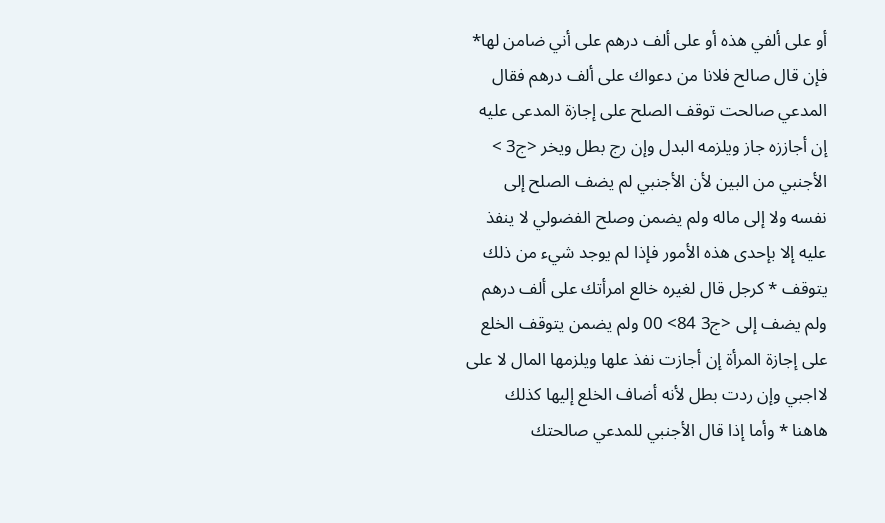أو على ألفي هذه أو على ألف درهم على أني ضامن لها* فإن قال صالح فلانا من دعواك على ألف درهم فقال المدعي صالحت توقف الصلح على إجازة المدعى عليه إن أجاززه جاز ويلزمه البدل وإن رج بطل ويخر <ج3 > الأجنبي من البين لأن الأجنبي لم يضف الصلح إلى نفسه ولا إلى ماله ولم يضمن وصلح الفضولي لا ينفذ عليه إلا بإحدى هذه الأمور فإذا لم يوجد شيء من ذلك يتوقف * كرجل قال لغيره خالع امرأتك على ألف درهم ولم يضف إلى <ج3 84> 00 ولم يضمن يتوقف الخلع على إجازة المرأة إن أجازت نفذ علها ويلزمها المال لا على لااجبي وإن ردت بطل لأنه أضاف الخلع إليها كذلك هاهنا * وأما إذا قال الأجنبي للمدعي صالحتك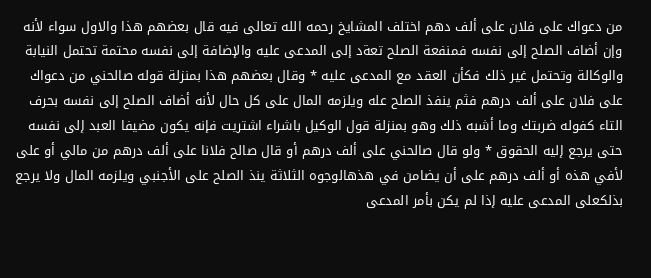من دعواك على فلان على ألف دهم اختلف المشايخ رحمه الله تعالى فيه قال بعضهم هذا والاول سواء لأنه وإن أضاف الصلح إلى نفسه فمنفعة الصلح تعةد إلى المدعى عليه والإضافة إلى نفسه محتمة تحتمل النيابة والوكالة وتحتمل غير ذلك فكأن العقد مع المدعى عليه * وقال بعضهم هذا بمنزلة قوله صالحني من دعواك على فلان على ألف درهم فثم ينفذ الصلح عله ويلزمه المال على كل حال لأنه أضاف الصلح إلى نفسه بحرف التاء كفوله ضربتك وما أشبه ذلك وهو بمنزلة قول الوكيل باشراء اشتريت فإنه يكون مضيفا العبد إلى نفسه حتى يرجع إليه الحقوق * ولو قال صالحني على ألف درهم أو قال صالح فلانا على ألف درهم من مالي أو على لأفي هذه أو ألف درهم على أن يضامن في هذهالوجوه الثلاثة ينذ الصلح على الأجنبي ويلزمه المال ولا يرجع بذلكعلى المدعى عليه إذا لم يكن بأمر المدعى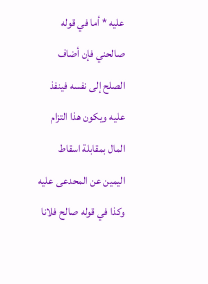عليه * أما في قوله صالحني فإن أضاف الصلح إلى نفسه فينفذ عليه ويكون هذا التزام المال بمقابلة اسقاط اليمين عن المحدعى عليه وكذا في قوله صالح فلانا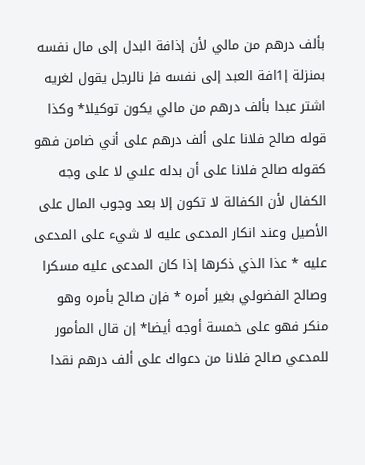بألف درهم من مالي لأن إذافة البدل إلى مال نفسه بمنزلة إ1افة العبد إلى نفسه فإ نالرجل يقول لغريه اشتر عبدا بألف درهم من مالي يكون توكيلا* وكذا قوله صالح فلانا على ألف درهم على أني ضامن فهو كقوله صالح فلانا على أن بدله علىي لا على وجه الكفال لأن الكفالة لا تكون إلا بعد وجوب المال على الأصيل وعند انكار المدعى عليه لا شيء على المدعى عليه * عذا الذي ذكرها إذا كان المدعى عليه مسكرا وصالح الفضولي بغير أمره * فإن صالح بأمره وهو منكر فهو على خمسة أوجه أيضا* إن قال المأمور للمدعي صالح فلانا من دعواك على ألف درهم نقدا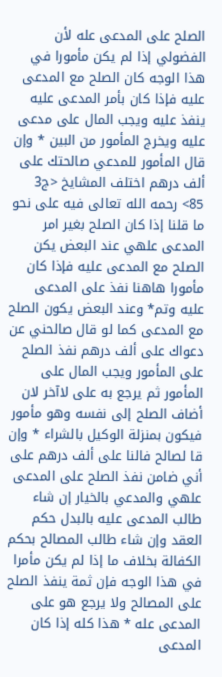الصلح على المدعى عله لأن الفضولي إذا لم يكن مأمورا في هذا الوجه كان الصلح مع المدعى عليه فإذا كان بأمر المدعى عليه ينفذ عليه ويجب المال على مدعى عليه ويخرج المأمور من البين * وإن قال المأمور للمدعي صالحتك على ألف درهم اختلف المشايخ <ج3 85> رحمه الله تعالى فيه على نحو ما قلنا إذا كان الصلح بغير امر المدعى علهي عند البعض يكن الصلح مع المدعى عليه فإذا كان مأمورا هاهنا نفذ على المدعى عليه وتم* وعند البعض يكون الصلح مع المدعى كما لو قال صالحني عن دعواك على ألف درهم نفذ الصلح على المأمور ويجب المال على المأمور ثم يرجع به على لاآخر لان أضاف الصلح إلى نفسه وهو مأمور فيكون بمنزلة الوكيل بالشراء * وإن قا لصالح فالنا على ألف درهم على أني ضامن نفذ الصلح على المدعى علهي والمدعي بالخيار إن شاء طالب المدعى عليه بالبدل حكم العقد وإن شاء طالب المصالح بحكم الكفالة بخلاف ما إذا لم يكن مأمرا في هذا الوجه فإن ثمة ينفذ الصلح على المصالح ولا يرجع هو على المدعى عله * هذا كله إذا كان المدعى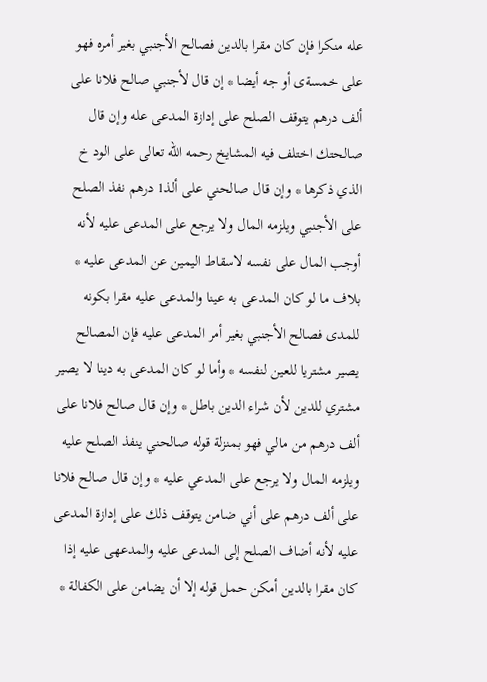عله منكرا فإن كان مقرا بالدين فصالح الأجنبي بغير أمره فهو على خمسةى أو جه أيضا * إن قال لأجنبي صالح فلانا على ألف درهم يتوقف الصلح على إدازة المدعى عله وإن قال صالحتك اختلف فيه المشايخ رحمه الله تعالى على الود خ الذي ذكرها * وإن قال صالحني على ألذ1 درهم نفذ الصلح على الأجنبي ويلزمه المال ولا يرجع على المدعى عليه لأنه أوجب المال على نفسه لاسقاط اليمين عن المدعى عليه * بلاف ما لو كان المدعى به عينا والمدعى عليه مقرا بكونه للمدى فصالح الأجنبي بغير أمر المدعى عليه فإن المصالح يصير مشتريا للعين لنفسه * وأما لو كان المدعى به دينا لا يصير مشتري للدين لأن شراء الدين باطل * وإن قال صالح فلانا على ألف درهم من مالي فهو بمنزلة قوله صالحني ينفذ الصلح عليه ويلزمه المال ولا يرجع على المدعي عليه * وإن قال صالح فلانا على ألف درهم على أني ضامن يتوقف ذلك على إدازة المدعى عليه لأنه أضاف الصلح إلى المدعى عليه والمدعهى عليه إذا كان مقرا بالدين أمكن حمل قوله إلا أن يضامن على الكفالة *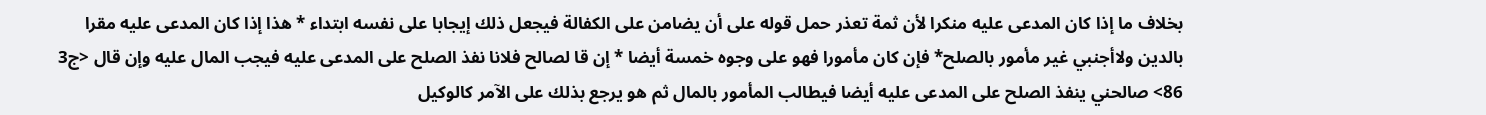بخلاف ما إذا كان المدعى عليه منكرا لأن ثمة تعذر حمل قوله على أن يضامن على الكفالة فيجعل ذلك إيجابا على نفسه ابتداء * هذا إذا كان المدعى عليه مقرا بالدين ولاأجنبي غير مأمور بالصلح* فإن كان مأمورا فهو على وجوه خمسة أيضا * إن قا لصالح فلانا نفذ الصلح على المدعى عليه فيجب المال عليه وإن قال <ج3 86> صالحني ينفذ الصلح على المدعى عليه أيضا فيطالب المأمور بالمال ثم هو يرجع بذلك على الآمر كالوكيل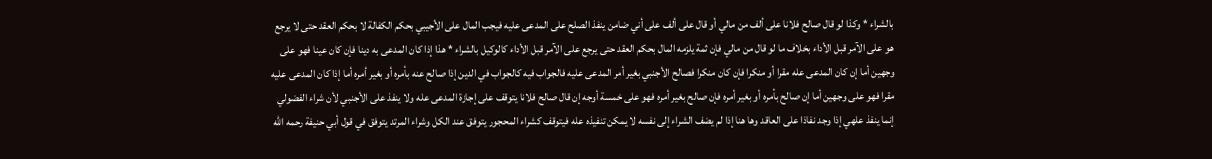بالشراء * وكذا لو قال صالح فلانا على ألف من مالي أو قال على ألف على أني ضامن ينفذ الصلح على المدعى عليه فيجب المال على الأجيبي بحكم الكفالة لا بحكم العقد حتى لا يرجع هو على الآمر قبل الأداء بخلاف ما لو قال من مالي فإن ثمة يلزمه المال بحكم العقد حتى يرجع على الآمر قبل الأداء كالوكيل بالشراء * هذا إذا كان المدعى به دينا فإن كان عينا فهو على وجهين أما إن كان المدعى عله مقرا أو منكرا فإن كان منكرا فصالح الأجنبي بغير أمر المدعى عليه فالجواب فيه كالجواب في الدين إذا صالح عنه بأمره أو بغير أمره أما إذا كان المدعى عليه مقرا فهو على وجهين أما إن صالح بأمره أو بغير أمره فإن صالح بغير أمره فهو على خمسة أوجه إن قال صالح فلانا يتوقف على إجازة المدعى عله ولا ينفذ على الأجنبي لأن شراء الفضولي إنما ينفذ علهي إذا وجد نفاذا على العاقد وها هنا إذا لم يضف الشراء إلى نفسه لا يمكن تنفيذه عله فيتوقف كشراء المحجور يتوفق عند الكل وشراء المرتد يتوفق في قول أبي حنيفة رحمه الله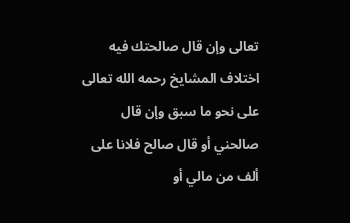تعالى وإن قال صالحتك فيه اختلاف المشايخ رحمه الله تعالى على نحو ما سبق وإن قال صالحني أو قال صالح فلانا على ألف من مالي أو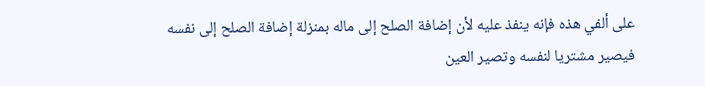على ألفي هذه فإنه ينفذ عليه لأن إضافة الصلح إلى ماله بمنزلة إضافة الصلح إلى نفسه فيصير مشتريا لنفسه وتصير العين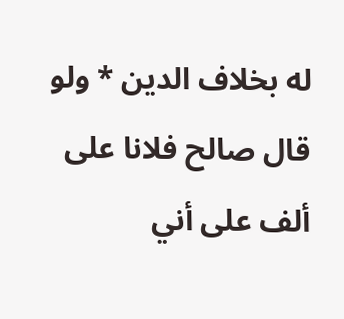له بخلاف الدين * ولو قال صالح فلانا على ألف على أني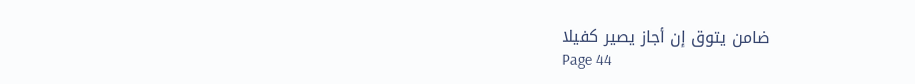ضامن يتوق إن أجاز يصير كفيلا
Page 44